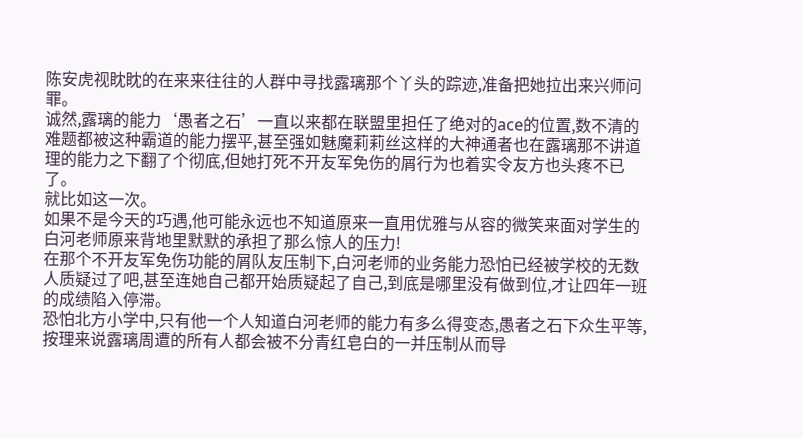陈安虎视眈眈的在来来往往的人群中寻找露璃那个丫头的踪迹,准备把她拉出来兴师问罪。
诚然,露璃的能力‘愚者之石’一直以来都在联盟里担任了绝对的ace的位置,数不清的难题都被这种霸道的能力摆平,甚至强如魅魔莉莉丝这样的大神通者也在露璃那不讲道理的能力之下翻了个彻底,但她打死不开友军免伤的屑行为也着实令友方也头疼不已了。
就比如这一次。
如果不是今天的巧遇,他可能永远也不知道原来一直用优雅与从容的微笑来面对学生的白河老师原来背地里默默的承担了那么惊人的压力!
在那个不开友军免伤功能的屑队友压制下,白河老师的业务能力恐怕已经被学校的无数人质疑过了吧,甚至连她自己都开始质疑起了自己,到底是哪里没有做到位,才让四年一班的成绩陷入停滞。
恐怕北方小学中,只有他一个人知道白河老师的能力有多么得变态,愚者之石下众生平等,按理来说露璃周遭的所有人都会被不分青红皂白的一并压制从而导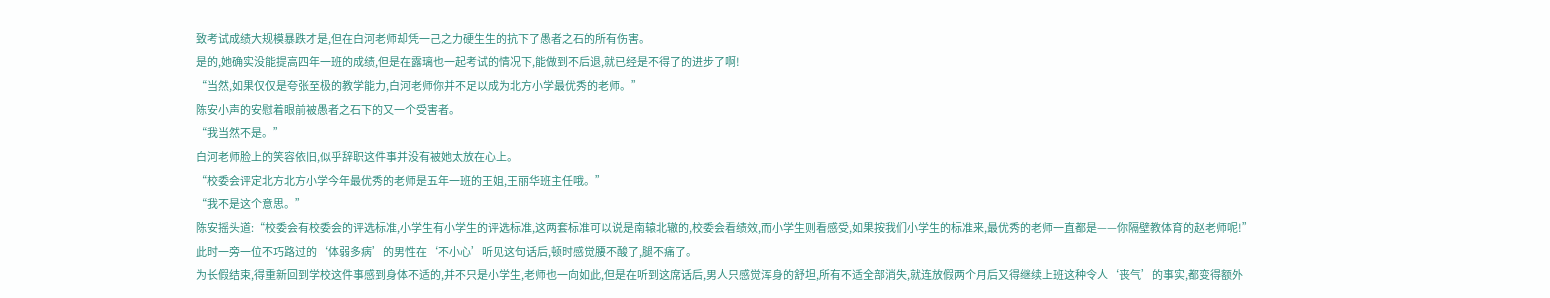致考试成绩大规模暴跌才是,但在白河老师却凭一己之力硬生生的抗下了愚者之石的所有伤害。
是的,她确实没能提高四年一班的成绩,但是在露璃也一起考试的情况下,能做到不后退,就已经是不得了的进步了啊!
“当然,如果仅仅是夸张至极的教学能力,白河老师你并不足以成为北方小学最优秀的老师。”
陈安小声的安慰着眼前被愚者之石下的又一个受害者。
“我当然不是。”
白河老师脸上的笑容依旧,似乎辞职这件事并没有被她太放在心上。
“校委会评定北方北方小学今年最优秀的老师是五年一班的王姐,王丽华班主任哦。”
“我不是这个意思。”
陈安摇头道:“校委会有校委会的评选标准,小学生有小学生的评选标准,这两套标准可以说是南辕北辙的,校委会看绩效,而小学生则看感受,如果按我们小学生的标准来,最优秀的老师一直都是——你隔壁教体育的赵老师呢!”
此时一旁一位不巧路过的‘体弱多病’的男性在‘不小心’听见这句话后,顿时感觉腰不酸了,腿不痛了。
为长假结束,得重新回到学校这件事感到身体不适的,并不只是小学生,老师也一向如此,但是在听到这席话后,男人只感觉浑身的舒坦,所有不适全部消失,就连放假两个月后又得继续上班这种令人‘丧气’的事实,都变得额外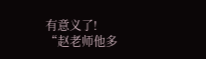有意义了!
“赵老师他多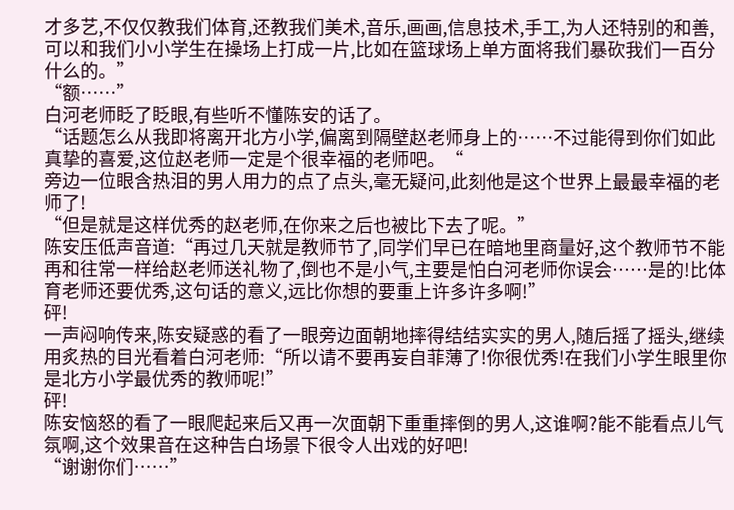才多艺,不仅仅教我们体育,还教我们美术,音乐,画画,信息技术,手工,为人还特别的和善,可以和我们小小学生在操场上打成一片,比如在篮球场上单方面将我们暴砍我们一百分什么的。”
“额……”
白河老师眨了眨眼,有些听不懂陈安的话了。
“话题怎么从我即将离开北方小学,偏离到隔壁赵老师身上的……不过能得到你们如此真挚的喜爱,这位赵老师一定是个很幸福的老师吧。“
旁边一位眼含热泪的男人用力的点了点头,毫无疑问,此刻他是这个世界上最最幸福的老师了!
“但是就是这样优秀的赵老师,在你来之后也被比下去了呢。”
陈安压低声音道:“再过几天就是教师节了,同学们早已在暗地里商量好,这个教师节不能再和往常一样给赵老师送礼物了,倒也不是小气,主要是怕白河老师你误会……是的!比体育老师还要优秀,这句话的意义,远比你想的要重上许多许多啊!”
砰!
一声闷响传来,陈安疑惑的看了一眼旁边面朝地摔得结结实实的男人,随后摇了摇头,继续用炙热的目光看着白河老师:“所以请不要再妄自菲薄了!你很优秀!在我们小学生眼里你是北方小学最优秀的教师呢!”
砰!
陈安恼怒的看了一眼爬起来后又再一次面朝下重重摔倒的男人,这谁啊?能不能看点儿气氛啊,这个效果音在这种告白场景下很令人出戏的好吧!
“谢谢你们……”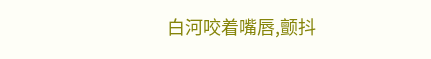白河咬着嘴唇,颤抖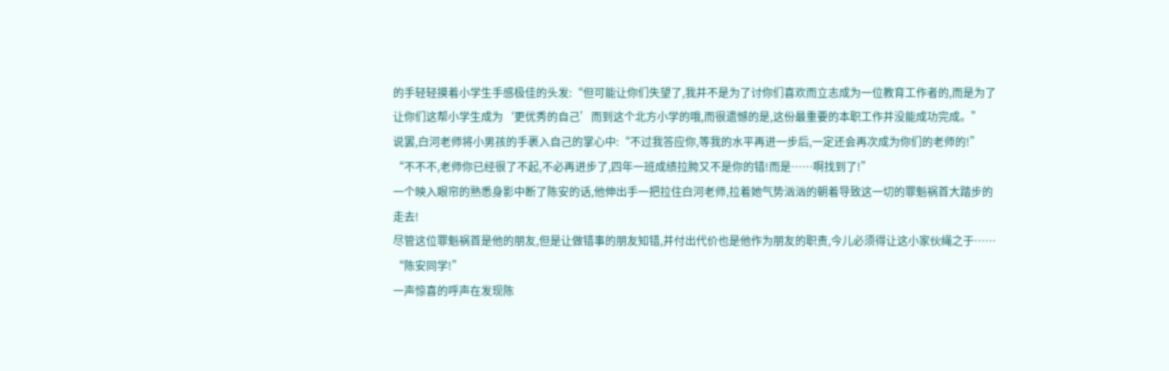的手轻轻摸着小学生手感极佳的头发:“但可能让你们失望了,我并不是为了讨你们喜欢而立志成为一位教育工作者的,而是为了让你们这帮小学生成为‘更优秀的自己’而到这个北方小学的哦,而很遗憾的是,这份最重要的本职工作并没能成功完成。”
说罢,白河老师将小男孩的手裹入自己的掌心中:“不过我答应你,等我的水平再进一步后,一定还会再次成为你们的老师的!”
“不不不,老师你已经很了不起,不必再进步了,四年一班成绩拉胯又不是你的错!而是……啊找到了!”
一个映入眼帘的熟悉身影中断了陈安的话,他伸出手一把拉住白河老师,拉着她气势汹汹的朝着导致这一切的罪魁祸首大踏步的走去!
尽管这位罪魁祸首是他的朋友,但是让做错事的朋友知错,并付出代价也是他作为朋友的职责,今儿必须得让这小家伙绳之于……
“陈安同学!”
一声惊喜的呼声在发现陈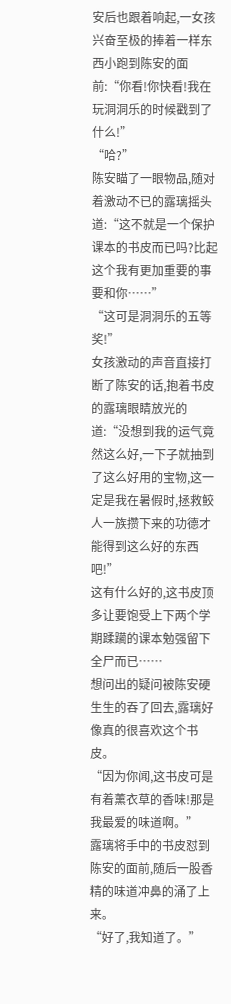安后也跟着响起,一女孩兴奋至极的捧着一样东西小跑到陈安的面前:“你看!你快看!我在玩洞洞乐的时候戳到了什么!”
“哈?”
陈安瞄了一眼物品,随对着激动不已的露璃摇头道:“这不就是一个保护课本的书皮而已吗?比起这个我有更加重要的事要和你……”
“这可是洞洞乐的五等奖!”
女孩激动的声音直接打断了陈安的话,抱着书皮的露璃眼睛放光的道:“没想到我的运气竟然这么好,一下子就抽到了这么好用的宝物,这一定是我在暑假时,拯救鲛人一族攒下来的功德才能得到这么好的东西吧!”
这有什么好的,这书皮顶多让要饱受上下两个学期蹂躏的课本勉强留下全尸而已……
想问出的疑问被陈安硬生生的吞了回去,露璃好像真的很喜欢这个书皮。
“因为你闻,这书皮可是有着薰衣草的香味!那是我最爱的味道啊。”
露璃将手中的书皮怼到陈安的面前,随后一股香精的味道冲鼻的涌了上来。
“好了,我知道了。”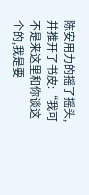陈安用力的摇了摇头,并推开了书皮:“我可不是来这里和你谈这个的,我是要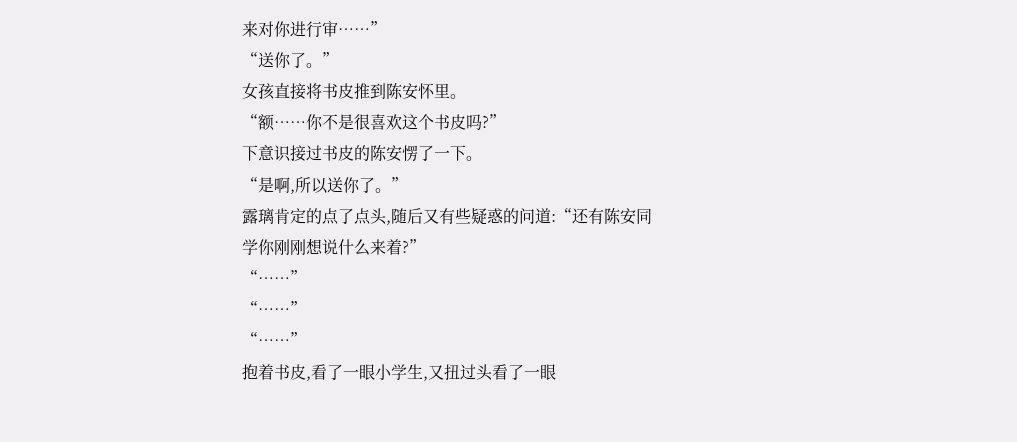来对你进行审……”
“送你了。”
女孩直接将书皮推到陈安怀里。
“额……你不是很喜欢这个书皮吗?”
下意识接过书皮的陈安愣了一下。
“是啊,所以送你了。”
露璃肯定的点了点头,随后又有些疑惑的问道:“还有陈安同学你刚刚想说什么来着?”
“……”
“……”
“……”
抱着书皮,看了一眼小学生,又扭过头看了一眼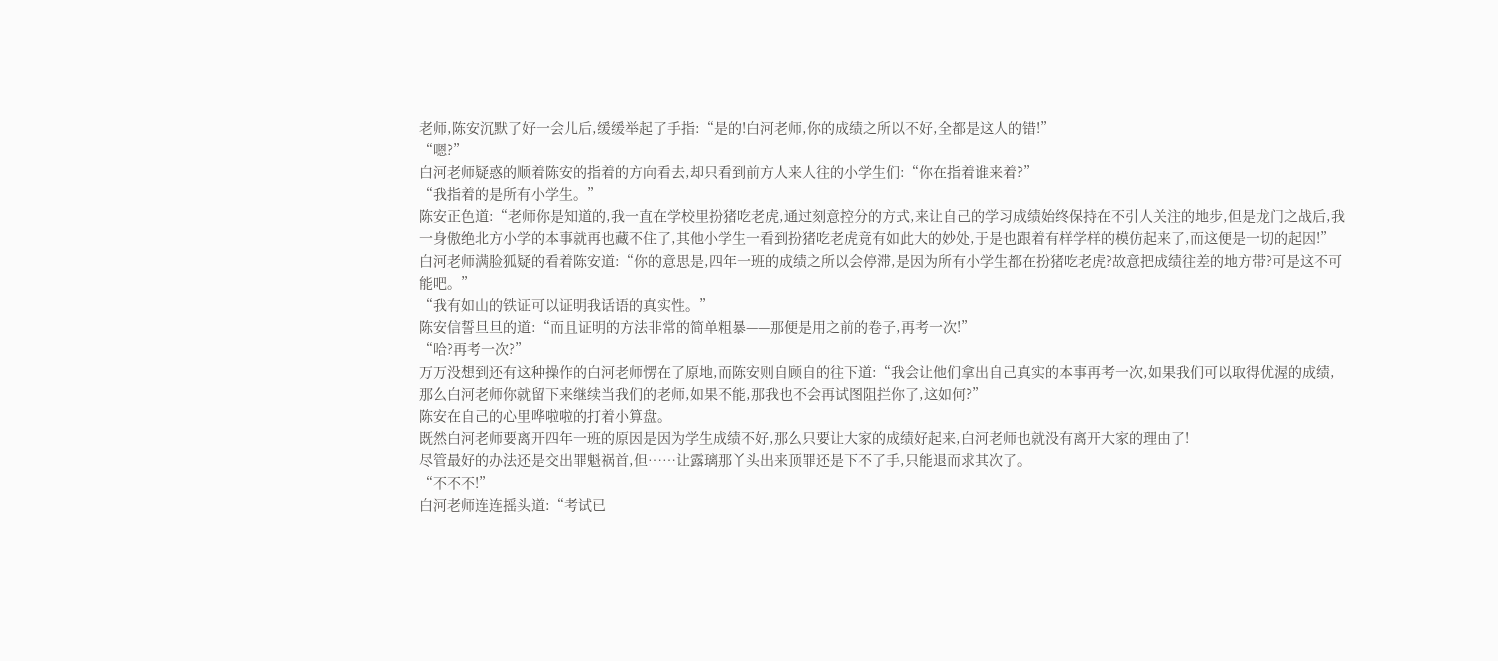老师,陈安沉默了好一会儿后,缓缓举起了手指:“是的!白河老师,你的成绩之所以不好,全都是这人的错!”
“嗯?”
白河老师疑惑的顺着陈安的指着的方向看去,却只看到前方人来人往的小学生们:“你在指着谁来着?”
“我指着的是所有小学生。”
陈安正色道:“老师你是知道的,我一直在学校里扮猪吃老虎,通过刻意控分的方式,来让自己的学习成绩始终保持在不引人关注的地步,但是龙门之战后,我一身傲绝北方小学的本事就再也藏不住了,其他小学生一看到扮猪吃老虎竟有如此大的妙处,于是也跟着有样学样的模仿起来了,而这便是一切的起因!”
白河老师满脸狐疑的看着陈安道:“你的意思是,四年一班的成绩之所以会停滞,是因为所有小学生都在扮猪吃老虎?故意把成绩往差的地方带?可是这不可能吧。”
“我有如山的铁证可以证明我话语的真实性。”
陈安信誓旦旦的道:“而且证明的方法非常的简单粗暴——那便是用之前的卷子,再考一次!”
“哈?再考一次?”
万万没想到还有这种操作的白河老师愣在了原地,而陈安则自顾自的往下道:“我会让他们拿出自己真实的本事再考一次,如果我们可以取得优渥的成绩,那么白河老师你就留下来继续当我们的老师,如果不能,那我也不会再试图阻拦你了,这如何?”
陈安在自己的心里哗啦啦的打着小算盘。
既然白河老师要离开四年一班的原因是因为学生成绩不好,那么只要让大家的成绩好起来,白河老师也就没有离开大家的理由了!
尽管最好的办法还是交出罪魁祸首,但……让露璃那丫头出来顶罪还是下不了手,只能退而求其次了。
“不不不!”
白河老师连连摇头道:“考试已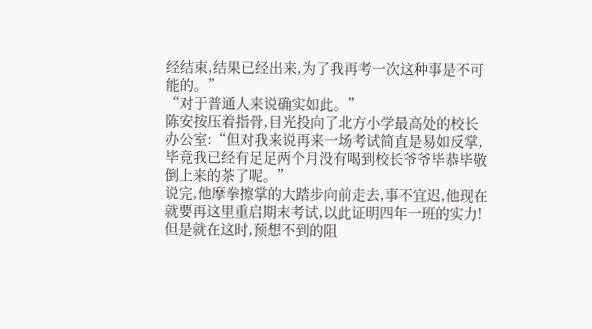经结束,结果已经出来,为了我再考一次这种事是不可能的。”
“对于普通人来说确实如此。”
陈安按压着指骨,目光投向了北方小学最高处的校长办公室:“但对我来说再来一场考试简直是易如反掌,毕竟我已经有足足两个月没有喝到校长爷爷毕恭毕敬倒上来的茶了呢。”
说完,他摩拳擦掌的大踏步向前走去,事不宜迟,他现在就要再这里重启期末考试,以此证明四年一班的实力!
但是就在这时,预想不到的阻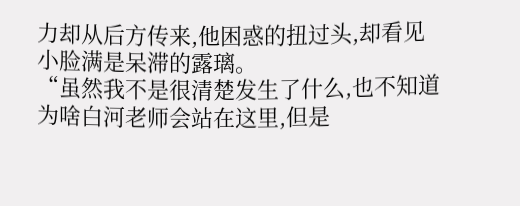力却从后方传来,他困惑的扭过头,却看见小脸满是呆滞的露璃。
“虽然我不是很清楚发生了什么,也不知道为啥白河老师会站在这里,但是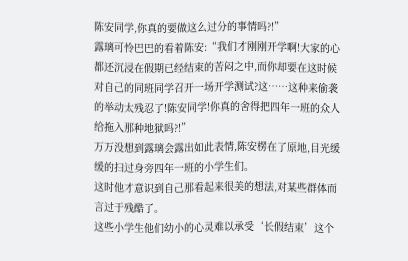陈安同学,你真的要做这么过分的事情吗?!”
露璃可怜巴巴的看着陈安:“我们才刚刚开学啊!大家的心都还沉浸在假期已经结束的苦闷之中,而你却要在这时候对自己的同班同学召开一场开学测试?这……这种来偷袭的举动太残忍了!陈安同学!你真的舍得把四年一班的众人给拖入那种地狱吗?!”
万万没想到露璃会露出如此表情,陈安楞在了原地,目光缓缓的扫过身旁四年一班的小学生们。
这时他才意识到自己那看起来很美的想法,对某些群体而言过于残酷了。
这些小学生他们幼小的心灵难以承受‘长假结束’这个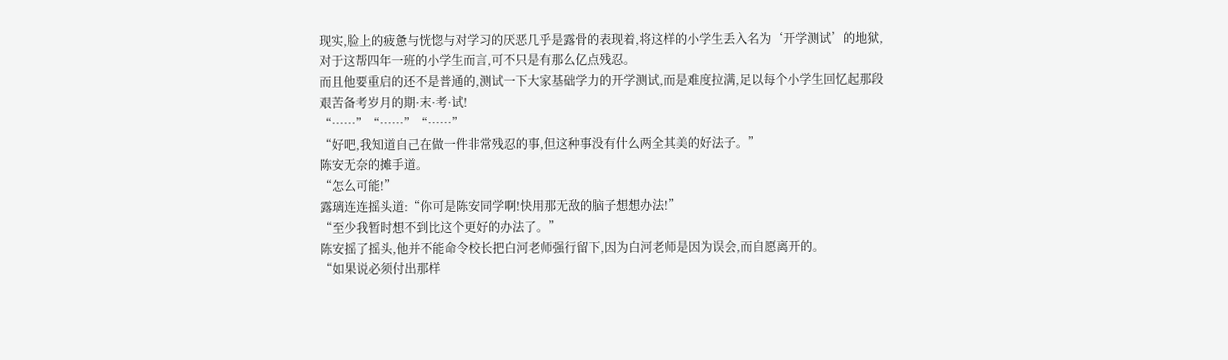现实,脸上的疲惫与恍惚与对学习的厌恶几乎是露骨的表现着,将这样的小学生丢入名为‘开学测试’的地狱,对于这帮四年一班的小学生而言,可不只是有那么亿点残忍。
而且他要重启的还不是普通的,测试一下大家基础学力的开学测试,而是难度拉满,足以每个小学生回忆起那段艰苦备考岁月的期·末·考·试!
“……”“……”“……”
“好吧,我知道自己在做一件非常残忍的事,但这种事没有什么两全其美的好法子。”
陈安无奈的摊手道。
“怎么可能!”
露璃连连摇头道:“你可是陈安同学啊!快用那无敌的脑子想想办法!”
“至少我暂时想不到比这个更好的办法了。”
陈安摇了摇头,他并不能命令校长把白河老师强行留下,因为白河老师是因为误会,而自愿离开的。
“如果说必须付出那样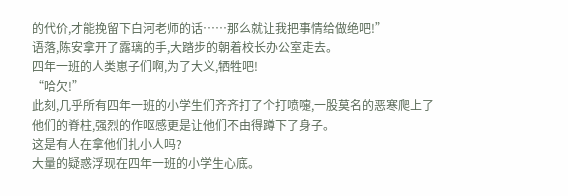的代价,才能挽留下白河老师的话……那么就让我把事情给做绝吧!”
语落,陈安拿开了露璃的手,大踏步的朝着校长办公室走去。
四年一班的人类崽子们啊,为了大义,牺牲吧!
“哈欠!”
此刻,几乎所有四年一班的小学生们齐齐打了个打喷嚏,一股莫名的恶寒爬上了他们的脊柱,强烈的作呕感更是让他们不由得蹲下了身子。
这是有人在拿他们扎小人吗?
大量的疑惑浮现在四年一班的小学生心底。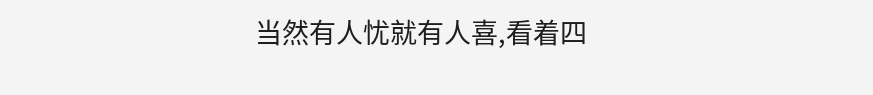当然有人忧就有人喜,看着四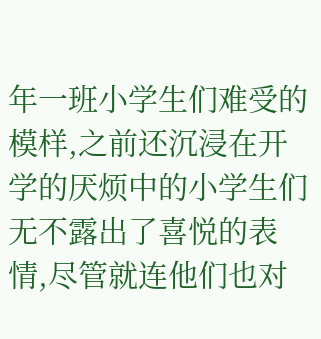年一班小学生们难受的模样,之前还沉浸在开学的厌烦中的小学生们无不露出了喜悦的表情,尽管就连他们也对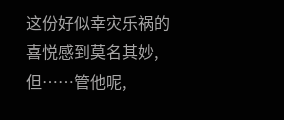这份好似幸灾乐祸的喜悦感到莫名其妙,但……管他呢,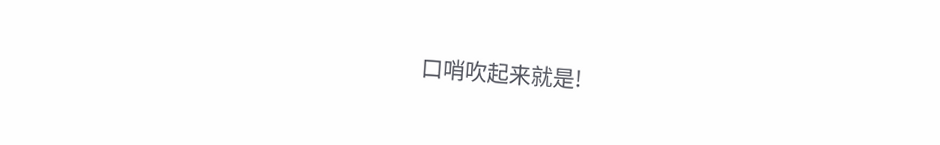口哨吹起来就是!